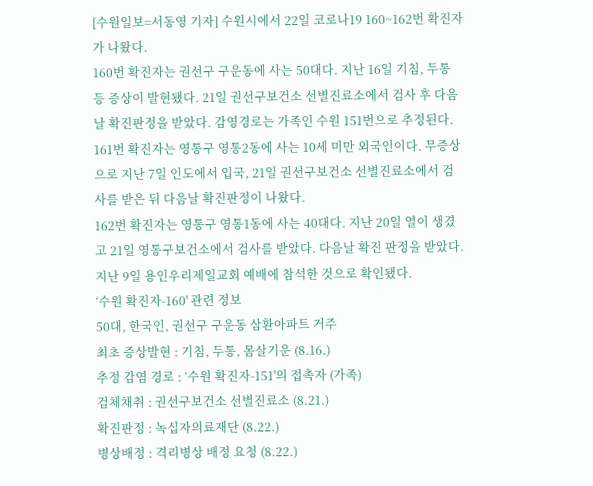[수원일보=서동영 기자] 수원시에서 22일 코로나19 160~162번 확진자가 나왔다.
160번 확진자는 권선구 구운동에 사는 50대다. 지난 16일 기침, 두통 등 증상이 발현됐다. 21일 권선구보건소 선별진료소에서 검사 후 다음날 확진판정을 받았다. 감영경로는 가족인 수원 151번으로 추정된다.
161번 확진자는 영통구 영통2동에 사는 10세 미만 외국인이다. 무증상으로 지난 7일 인도에서 입국, 21일 권선구보건소 선별진료소에서 검사를 받은 뒤 다음날 확진판정이 나왔다.
162번 확진자는 영통구 영통1동에 사는 40대다. 지난 20일 열이 생겼고 21일 영통구보건소에서 검사를 받았다. 다음날 확진 판정을 받았다. 지난 9일 용인우리제일교회 예배에 참석한 것으로 확인됐다.
‘수원 확진자-160' 관련 정보
50대, 한국인, 권선구 구운동 삼환아파트 거주
최초 증상발현 : 기침, 두통, 몸살기운 (8.16.)
추정 감염 경로 : ‘수원 확진자-151'의 접촉자 (가족)
검체채취 : 권선구보건소 선별진료소 (8.21.)
확진판정 : 녹십자의료재단 (8.22.)
병상배정 : 격리병상 배정 요청 (8.22.)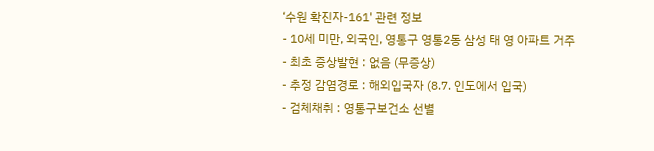‘수원 확진자-161' 관련 정보
- 10세 미만, 외국인, 영통구 영통2동 삼성 태 영 아파트 거주
- 최초 증상발현 : 없음 (무증상)
- 추정 감염경로 : 해외입국자 (8.7. 인도에서 입국)
- 검체채취 : 영통구보건소 선별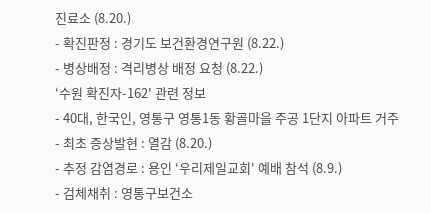진료소 (8.20.)
- 확진판정 : 경기도 보건환경연구원 (8.22.)
- 병상배정 : 격리병상 배정 요청 (8.22.)
‘수원 확진자-162' 관련 정보
- 40대, 한국인, 영통구 영통1동 황골마을 주공 1단지 아파트 거주
- 최초 증상발현 : 열감 (8.20.)
- 추정 감염경로 : 용인 ‘우리제일교회' 예배 참석 (8.9.)
- 검체채취 : 영통구보건소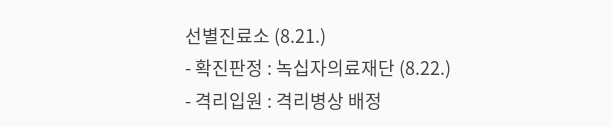선별진료소 (8.21.)
- 확진판정 : 녹십자의료재단 (8.22.)
- 격리입원 : 격리병상 배정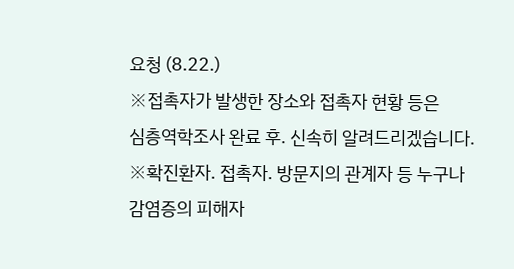요청 (8.22.)
※접촉자가 발생한 장소와 접촉자 현황 등은
심층역학조사 완료 후. 신속히 알려드리겠습니다.
※확진환자. 접촉자. 방문지의 관계자 등 누구나
감염증의 피해자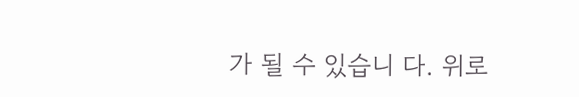가 될 수 있습니 다. 위로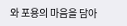와 포용의 마음을 담아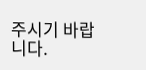주시기 바랍니다.